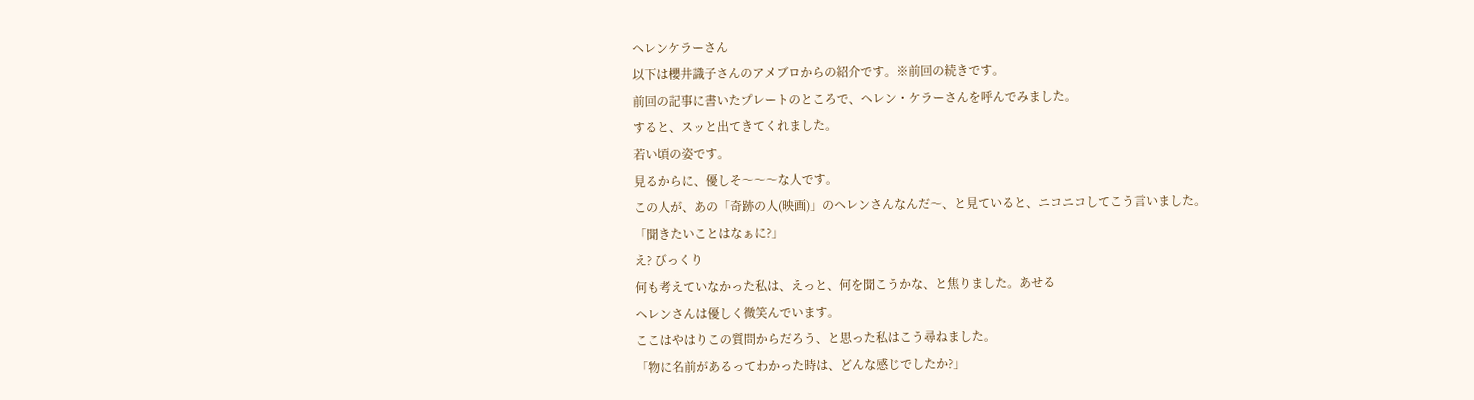ヘレンケラーさん
以下は櫻井識子さんのアメブロからの紹介です。※前回の続きです。
前回の記事に書いたプレートのところで、ヘレン・ケラーさんを呼んでみました。
すると、スッと出てきてくれました。
若い頃の姿です。
見るからに、優しそ〜〜〜な人です。
この人が、あの「奇跡の人(映画)」のヘレンさんなんだ〜、と見ていると、ニコニコしてこう言いました。
「聞きたいことはなぁに?」
え? びっくり
何も考えていなかった私は、えっと、何を聞こうかな、と焦りました。あせる
ヘレンさんは優しく微笑んでいます。
ここはやはりこの質問からだろう、と思った私はこう尋ねました。
「物に名前があるってわかった時は、どんな感じでしたか?」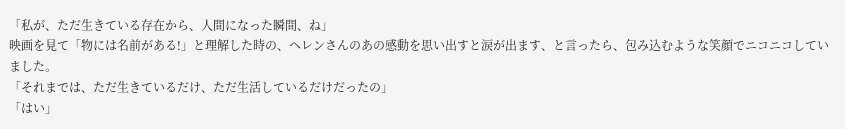「私が、ただ生きている存在から、人間になった瞬間、ね」
映画を見て「物には名前がある!」と理解した時の、ヘレンさんのあの感動を思い出すと涙が出ます、と言ったら、包み込むような笑顔でニコニコしていました。
「それまでは、ただ生きているだけ、ただ生活しているだけだったの」
「はい」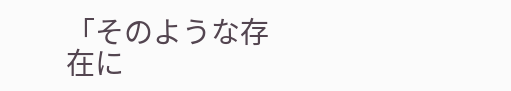「そのような存在に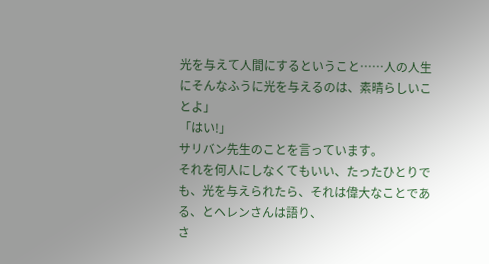光を与えて人間にするということ……人の人生にそんなふうに光を与えるのは、素晴らしいことよ」
「はい!」
サリバン先生のことを言っています。
それを何人にしなくてもいい、たったひとりでも、光を与えられたら、それは偉大なことである、とヘレンさんは語り、
さ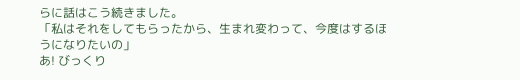らに話はこう続きました。
「私はそれをしてもらったから、生まれ変わって、今度はするほうになりたいの」
あ! びっくり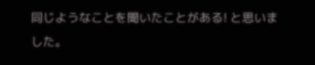同じようなことを聞いたことがある! と思いました。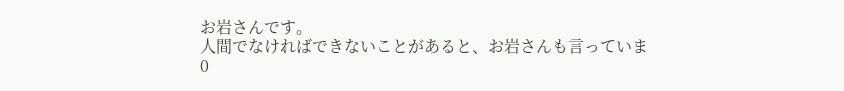お岩さんです。
人間でなければできないことがあると、お岩さんも言っていま
0